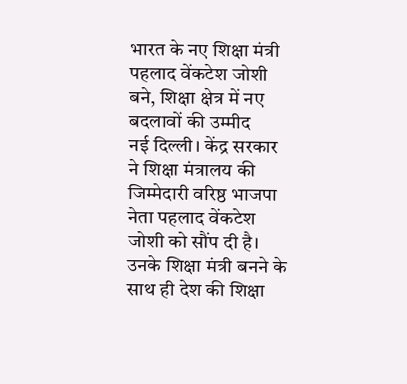भारत के नए शिक्षा मंत्री पहलाद वेंकटेश जोशी बने, शिक्षा क्षेत्र में नए बदलावों की उम्मीद
नई दिल्ली। केंद्र सरकार ने शिक्षा मंत्रालय की जिम्मेदारी वरिष्ठ भाजपा नेता पहलाद वेंकटेश जोशी को सौंप दी है। उनके शिक्षा मंत्री बनने के साथ ही देश की शिक्षा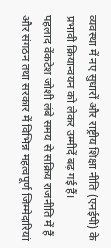व्यवस्था में नए सुधारों और राष्ट्रीय शिक्षा नीति (एनईपी) के प्रभावी क्रियान्वयन को लेकर उम्मीदें बढ़ गई हैं।
पहलाद वेंकटेश जोशी लंबे समय से सक्रिय राजनीति में हैं और संगठन तथा सरकार में विभिन्न महत्वपूर्ण जिम्मेदारियां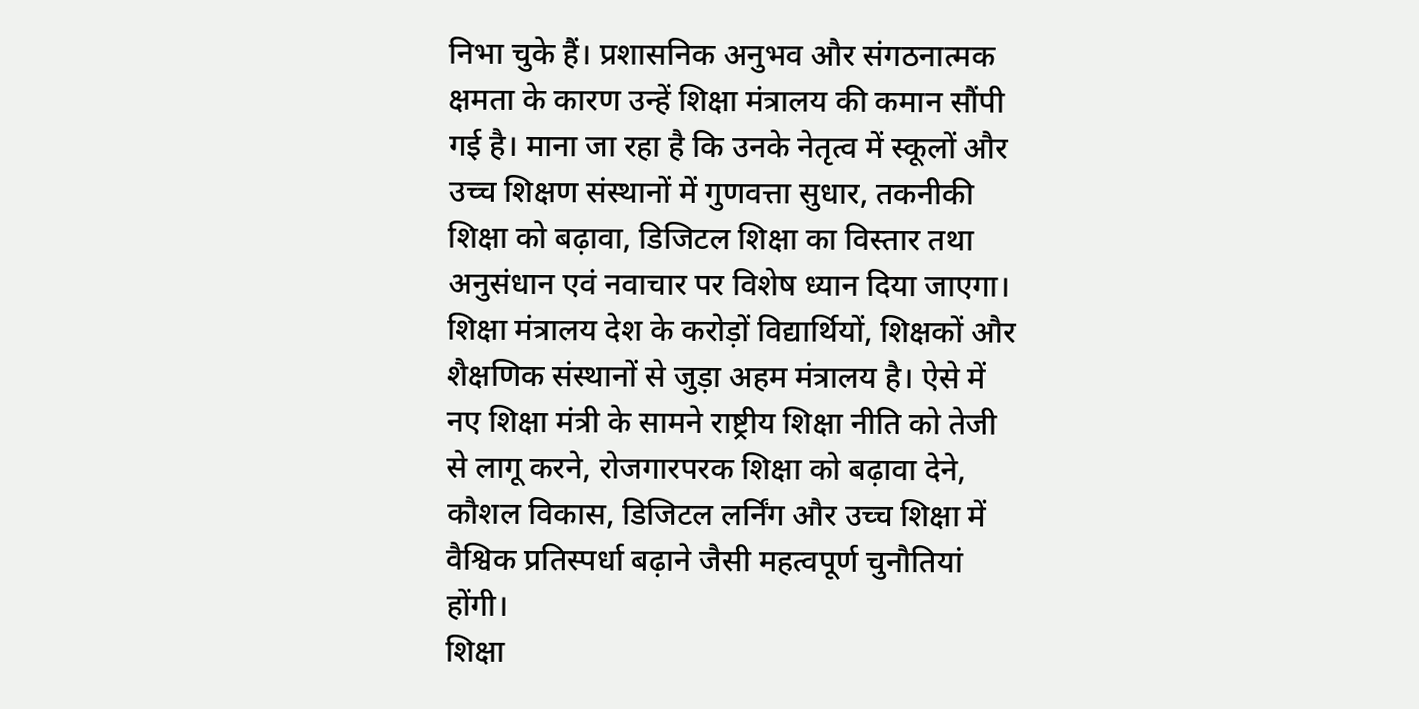निभा चुके हैं। प्रशासनिक अनुभव और संगठनात्मक क्षमता के कारण उन्हें शिक्षा मंत्रालय की कमान सौंपी गई है। माना जा रहा है कि उनके नेतृत्व में स्कूलों और उच्च शिक्षण संस्थानों में गुणवत्ता सुधार, तकनीकी शिक्षा को बढ़ावा, डिजिटल शिक्षा का विस्तार तथा अनुसंधान एवं नवाचार पर विशेष ध्यान दिया जाएगा।
शिक्षा मंत्रालय देश के करोड़ों विद्यार्थियों, शिक्षकों और शैक्षणिक संस्थानों से जुड़ा अहम मंत्रालय है। ऐसे में नए शिक्षा मंत्री के सामने राष्ट्रीय शिक्षा नीति को तेजी से लागू करने, रोजगारपरक शिक्षा को बढ़ावा देने, कौशल विकास, डिजिटल लर्निंग और उच्च शिक्षा में वैश्विक प्रतिस्पर्धा बढ़ाने जैसी महत्वपूर्ण चुनौतियां होंगी।
शिक्षा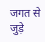जगत से जुड़े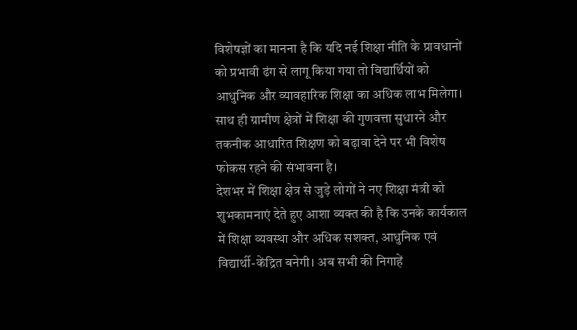विशेषज्ञों का मानना है कि यदि नई शिक्षा नीति के प्रावधानों को प्रभावी ढंग से लागू किया गया तो विद्यार्थियों को आधुनिक और व्यावहारिक शिक्षा का अधिक लाभ मिलेगा। साथ ही ग्रामीण क्षेत्रों में शिक्षा की गुणवत्ता सुधारने और तकनीक आधारित शिक्षण को बढ़ावा देने पर भी विशेष फोकस रहने की संभावना है।
देशभर में शिक्षा क्षेत्र से जुड़े लोगों ने नए शिक्षा मंत्री को शुभकामनाएं देते हुए आशा व्यक्त की है कि उनके कार्यकाल में शिक्षा व्यवस्था और अधिक सशक्त, आधुनिक एवं विद्यार्थी-केंद्रित बनेगी। अब सभी की निगाहें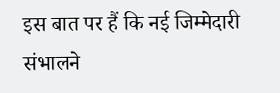इस बात पर हैं कि नई जिम्मेदारी संभालने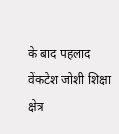के बाद पहलाद वेंकटेश जोशी शिक्षा क्षेत्र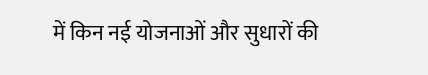में किन नई योजनाओं और सुधारों की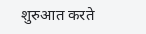शुरुआत करते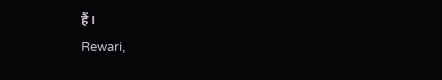हैं।
Rewari,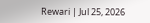Rewari | Jul 25, 2026